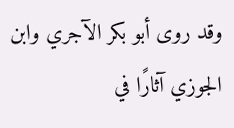وقد روى أبو بكر الآجري وابن الجوزي آثارًا في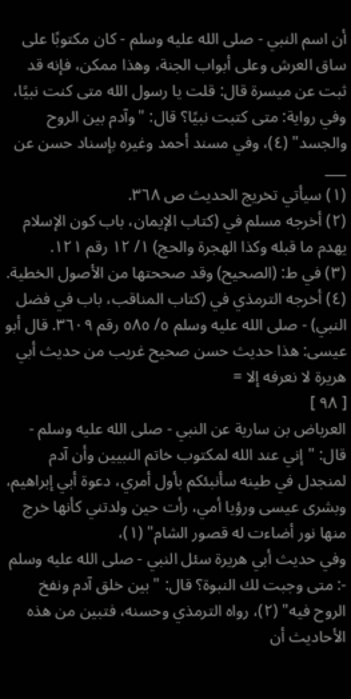أن اسم النبي - صلى الله عليه وسلم - كان مكتوبًا على ساق العرش وعلى أبواب الجنة، وهذا ممكن، فإنه قد ثبت عن ميسرة قال: قلت يا رسول الله متى كنت نبيًا، وفي رواية: متى كتبت نبيًا؟ قال: "وآدم بين الروح والجسد" (٤)، وفي مسند أحمد وغيره بإسناد حسن عن
___
(١) سيأتي تخريج الحديث ص ٣٦٨.
(٢) أخرجه مسلم في (كتاب الإيمان، باب كون الإسلام يهدم ما قبله وكذا الهجرة والحج) ١/ ١٢ رقم ١٢١.
(٣) في ط: (الصحيح) وقد صححتها من الأصول الخطية.
(٤) أخرجه الترمذي في (كتاب المناقب، باب في فضل النبي) - صلى الله عليه وسلم ٥/ ٥٨٥ رقم ٣٦٠٩. قال أبو عيسى: هذا حديث حسن صحيح غريب من حديث أبي هريرة لا نعرفه إلا =
[ ٩٨ ]
العرباض بن سارية عن النبي - صلى الله عليه وسلم - قال: "إني عند الله لمكتوب خاتم النبيين وأن آدم لمنجدل في طينه سأنبئكم بأول أمري، دعوة أبي إبراهيم، وبشرى عيسى ورؤيا أمي، رأت حين ولدتني كأنها خرج منها نور أضاءت له قصور الشام" (١)،
وفي حديث أبي هريرة سئل النبي - صلى الله عليه وسلم -: متى وجبت لك النبوة؟ قال: "بين خلق آدم ونفخ الروح فيه" (٢)، رواه الترمذي وحسنه، فتبين من هذه الأحاديث أن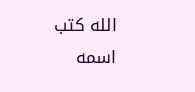الله كتب اسمه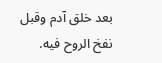بعد خلق آدم وقبل نفخ الروح فيه.